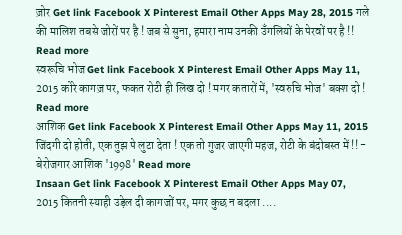ज़ोर Get link Facebook X Pinterest Email Other Apps May 28, 2015 गले की मालिश तबसे जोरों पर है ! जब से सुना, हमारा नाम उनकी उँगलियों के पेरवों पर है !! Read more
स्वरूचि भोज Get link Facebook X Pinterest Email Other Apps May 11, 2015 कोरे कागज़ पर, फकत रोटी ही लिख दो ! मगर कतारों में, 'स्वरुचि भोज' बक्श दो ! Read more
आशिक Get link Facebook X Pinterest Email Other Apps May 11, 2015 जिंदगी दो होती, एक तुझ पे लुटा देता ! एक तो गुजर जाएगी महज, रोटी के बंदोबस्त में !! - बेरोजगार आशिक '1998' Read more
Insaan Get link Facebook X Pinterest Email Other Apps May 07, 2015 कितनी स्याही उड़ेल दी कागजों पर, मगर कुछ न बदला ....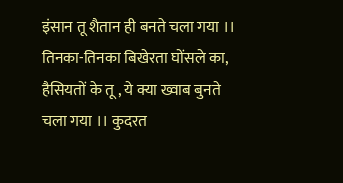इंसान तू शैतान ही बनते चला गया ।। तिनका-तिनका बिखेरता घोंसले का, हैसियतों के तू , ये क्या ख्वाब बुनते चला गया ।। कुदरत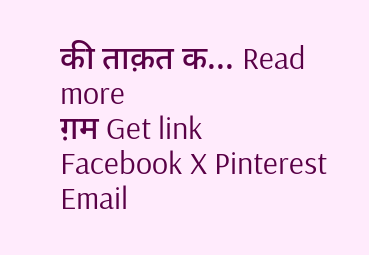की ताक़त क... Read more
ग़म Get link Facebook X Pinterest Email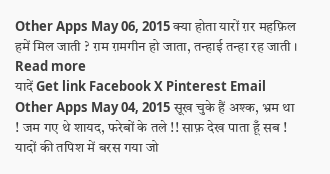Other Apps May 06, 2015 क्या होता यारों ग़र महफ़िल हमें मिल जाती ? ग़म ग़मगीन हो जाता, तन्हाई तन्हा रह जाती । Read more
यादें Get link Facebook X Pinterest Email Other Apps May 04, 2015 सूख चुके हैं अश्क, भ्रम था ! जम गए थे शायद, फरेबों के तले !! साफ़ देख पाता हूँ सब ! यादों की तपिश में बरस गया जो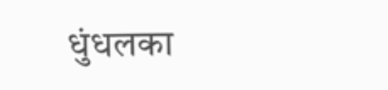धुंधलका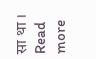सा था । Read more